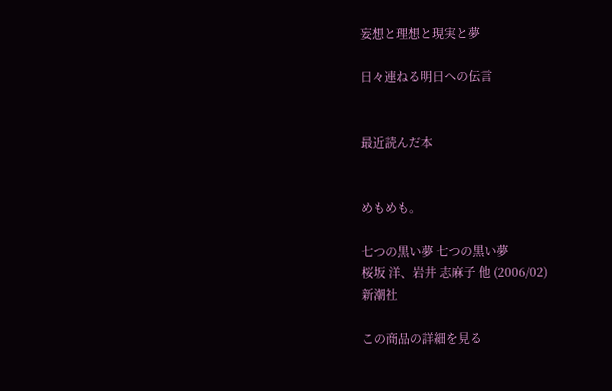妄想と理想と現実と夢

日々連ねる明日への伝言


最近読んだ本


めもめも。

七つの黒い夢 七つの黒い夢
桜坂 洋、岩井 志麻子 他 (2006/02)
新潮社

この商品の詳細を見る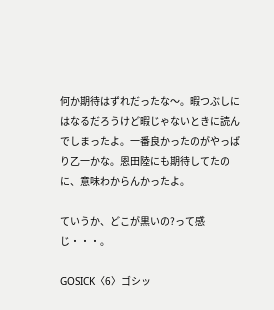何か期待はずれだったな〜。暇つぶしにはなるだろうけど暇じゃないときに読んでしまったよ。一番良かったのがやっぱり乙一かな。恩田陸にも期待してたのに、意味わからんかったよ。

ていうか、どこが黒いの?って感じ・・・。

GOSICK〈6〉ゴシッ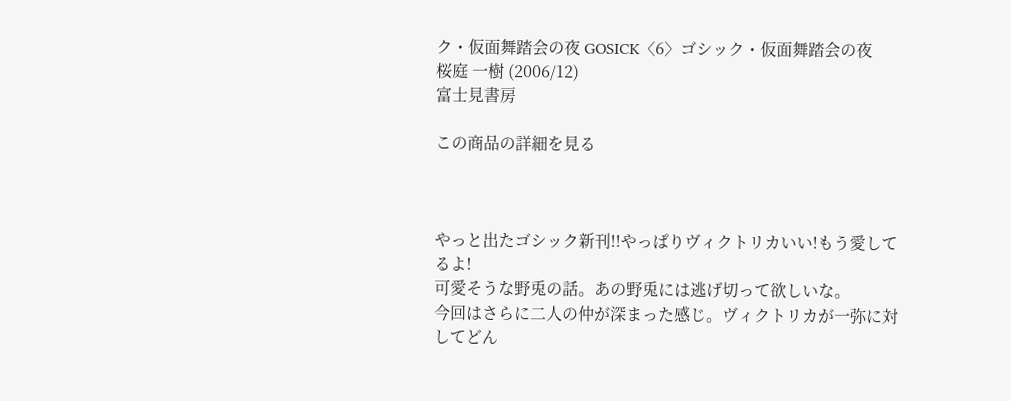ク・仮面舞踏会の夜 GOSICK〈6〉ゴシック・仮面舞踏会の夜
桜庭 一樹 (2006/12)
富士見書房

この商品の詳細を見る



やっと出たゴシック新刊!!やっぱりヴィクトリカいい!もう愛してるよ!
可愛そうな野兎の話。あの野兎には逃げ切って欲しいな。
今回はさらに二人の仲が深まった感じ。ヴィクトリカが一弥に対してどん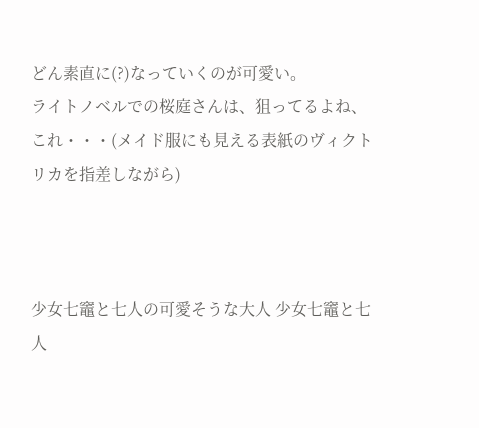どん素直に(?)なっていくのが可愛い。
ライトノベルでの桜庭さんは、狙ってるよね、これ・・・(メイド服にも見える表紙のヴィクトリカを指差しながら)



少女七竈と七人の可愛そうな大人 少女七竈と七人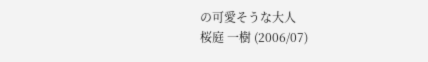の可愛そうな大人
桜庭 一樹 (2006/07)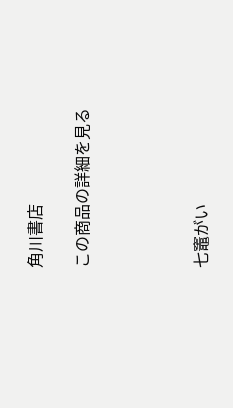角川書店

この商品の詳細を見る




七竈がい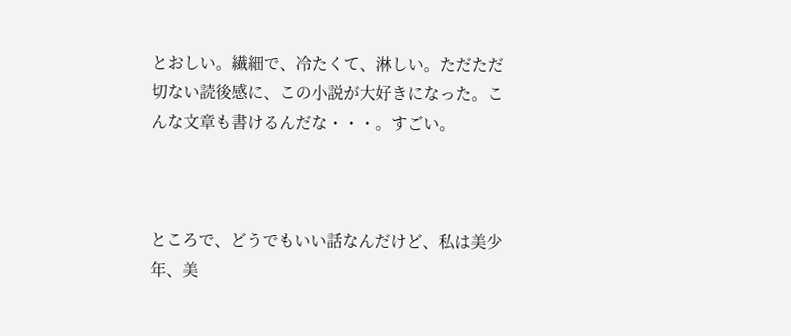とおしい。繊細で、冷たくて、淋しい。ただただ切ない読後感に、この小説が大好きになった。こんな文章も書けるんだな・・・。すごい。



ところで、どうでもいい話なんだけど、私は美少年、美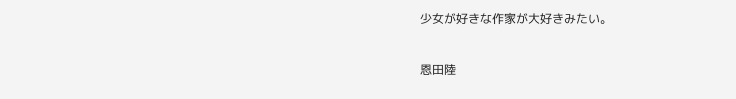少女が好きな作家が大好きみたい。

恩田陸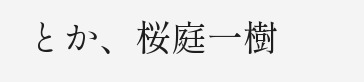とか、桜庭一樹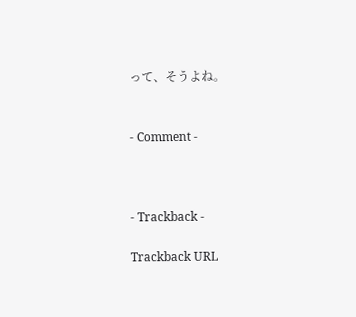って、そうよね。


- Comment -



- Trackback -

Trackback URL